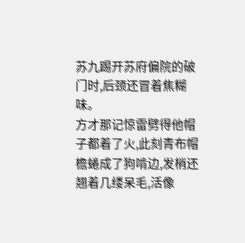苏九踢开苏府偏院的破门时,后颈还冒着焦糊味。
方才那记惊雷劈得他帽子都着了火,此刻青布帽檐蜷成了狗啃边,发梢还翘着几缕呆毛,活像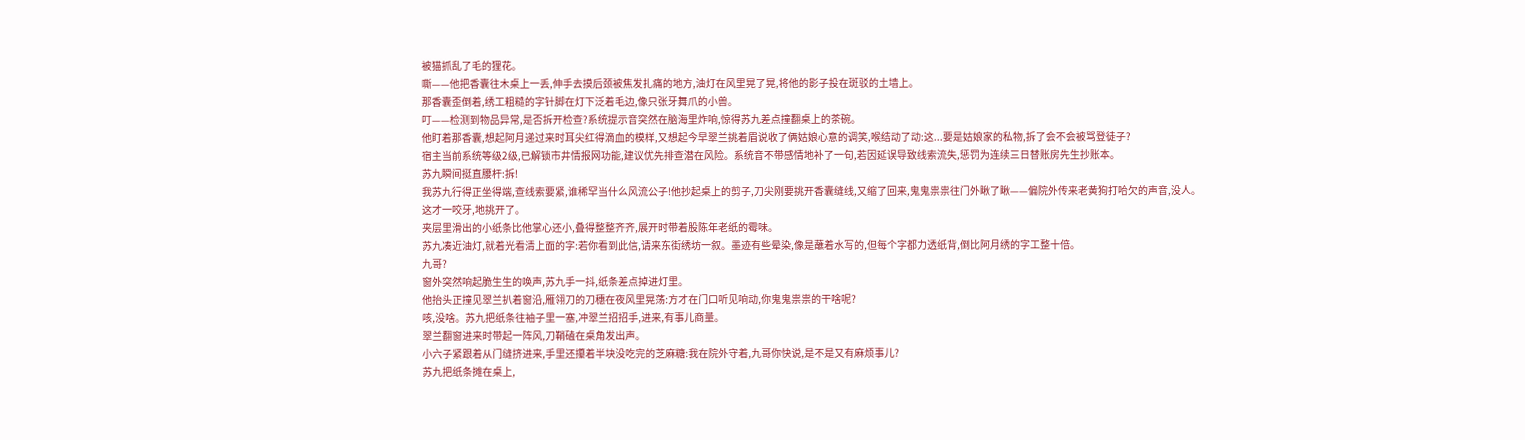被猫抓乱了毛的狸花。
嘶——他把香囊往木桌上一丢,伸手去摸后颈被焦发扎痛的地方,油灯在风里晃了晃,将他的影子投在斑驳的土墙上。
那香囊歪倒着,绣工粗糙的字针脚在灯下泛着毛边,像只张牙舞爪的小兽。
叮——检测到物品异常,是否拆开检查?系统提示音突然在脑海里炸响,惊得苏九差点撞翻桌上的茶碗。
他盯着那香囊,想起阿月递过来时耳尖红得滴血的模样,又想起今早翠兰挑着眉说收了俩姑娘心意的调笑,喉结动了动:这...要是姑娘家的私物,拆了会不会被骂登徒子?
宿主当前系统等级2级,已解锁市井情报网功能,建议优先排查潜在风险。系统音不带感情地补了一句,若因延误导致线索流失,惩罚为连续三日替账房先生抄账本。
苏九瞬间挺直腰杆:拆!
我苏九行得正坐得端,查线索要紧,谁稀罕当什么风流公子!他抄起桌上的剪子,刀尖刚要挑开香囊缝线,又缩了回来,鬼鬼祟祟往门外瞅了瞅——偏院外传来老黄狗打哈欠的声音,没人。
这才一咬牙,地挑开了。
夹层里滑出的小纸条比他掌心还小,叠得整整齐齐,展开时带着股陈年老纸的霉味。
苏九凑近油灯,就着光看清上面的字:若你看到此信,请来东街绣坊一叙。墨迹有些晕染,像是蘸着水写的,但每个字都力透纸背,倒比阿月绣的字工整十倍。
九哥?
窗外突然响起脆生生的唤声,苏九手一抖,纸条差点掉进灯里。
他抬头正撞见翠兰扒着窗沿,雁翎刀的刀穗在夜风里晃荡:方才在门口听见响动,你鬼鬼祟祟的干啥呢?
咳,没啥。苏九把纸条往袖子里一塞,冲翠兰招招手,进来,有事儿商量。
翠兰翻窗进来时带起一阵风,刀鞘磕在桌角发出声。
小六子紧跟着从门缝挤进来,手里还攥着半块没吃完的芝麻糖:我在院外守着,九哥你快说,是不是又有麻烦事儿?
苏九把纸条摊在桌上,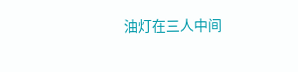油灯在三人中间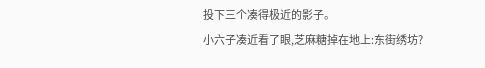投下三个凑得极近的影子。
小六子凑近看了眼,芝麻糖掉在地上:东街绣坊?